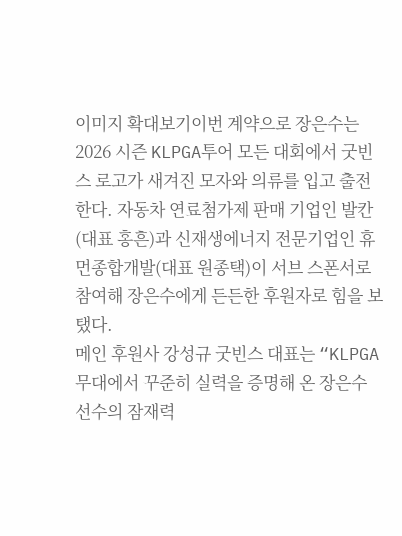이미지 확대보기이번 계약으로 장은수는 2026 시즌 KLPGA투어 모든 대회에서 굿빈스 로고가 새겨진 모자와 의류를 입고 출전한다. 자동차 연료첨가제 판매 기업인 발칸(대표 홍흔)과 신재생에너지 전문기업인 휴먼종합개발(대표 원종택)이 서브 스폰서로 참여해 장은수에게 든든한 후원자로 힘을 보탰다.
메인 후원사 강성규 굿빈스 대표는 “KLPGA 무대에서 꾸준히 실력을 증명해 온 장은수 선수의 잠재력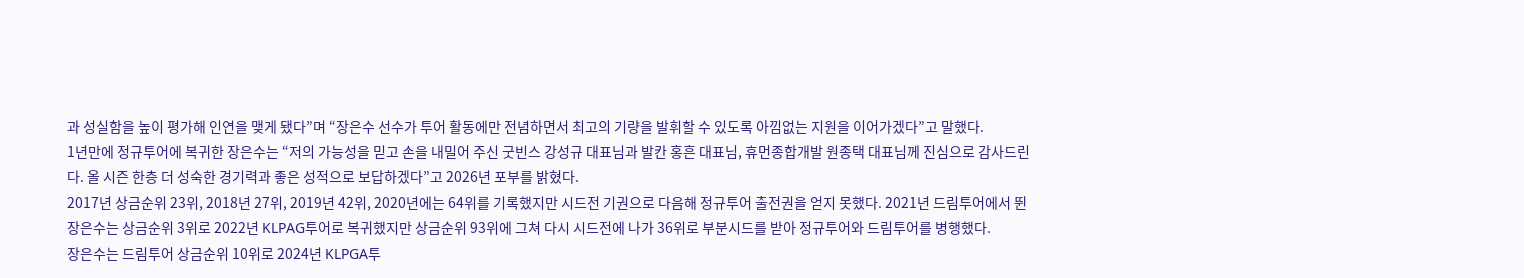과 성실함을 높이 평가해 인연을 맺게 됐다”며 “장은수 선수가 투어 활동에만 전념하면서 최고의 기량을 발휘할 수 있도록 아낌없는 지원을 이어가겠다”고 말했다.
1년만에 정규투어에 복귀한 장은수는 “저의 가능성을 믿고 손을 내밀어 주신 굿빈스 강성규 대표님과 발칸 홍흔 대표님, 휴먼종합개발 원종택 대표님께 진심으로 감사드린다. 올 시즌 한층 더 성숙한 경기력과 좋은 성적으로 보답하겠다”고 2026년 포부를 밝혔다.
2017년 상금순위 23위, 2018년 27위, 2019년 42위, 2020년에는 64위를 기록했지만 시드전 기권으로 다음해 정규투어 출전권을 얻지 못했다. 2021년 드림투어에서 뛴 장은수는 상금순위 3위로 2022년 KLPAG투어로 복귀했지만 상금순위 93위에 그쳐 다시 시드전에 나가 36위로 부분시드를 받아 정규투어와 드림투어를 병행했다.
장은수는 드림투어 상금순위 10위로 2024년 KLPGA투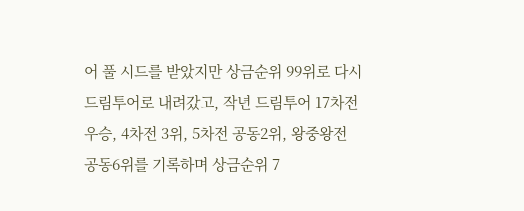어 풀 시드를 받았지만 상금순위 99위로 다시 드림투어로 내려갔고, 작년 드림투어 17차전 우승, 4차전 3위, 5차전 공동2위, 왕중왕전 공동6위를 기록하며 상금순위 7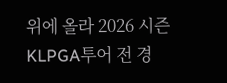위에 올라 2026 시즌 KLPGA투어 전 경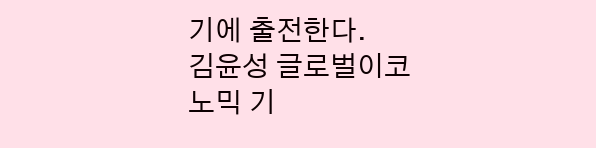기에 출전한다.
김윤성 글로벌이코노믹 기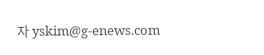자 yskim@g-enews.com